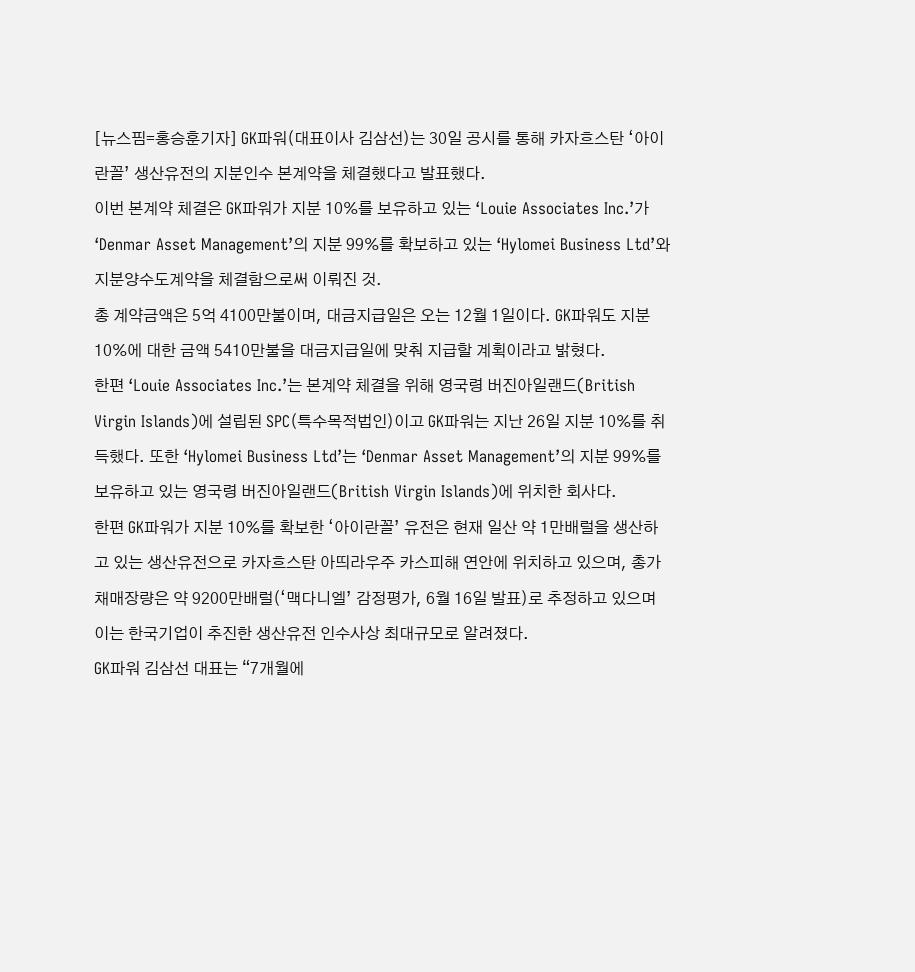[뉴스핌=홍승훈기자] GK파워(대표이사 김삼선)는 30일 공시를 통해 카자흐스탄 ‘아이란꼴’ 생산유전의 지분인수 본계약을 체결했다고 발표했다.
이번 본계약 체결은 GK파워가 지분 10%를 보유하고 있는 ‘Louie Associates Inc.’가 ‘Denmar Asset Management’의 지분 99%를 확보하고 있는 ‘Hylomei Business Ltd’와 지분양수도계약을 체결함으로써 이뤄진 것.
총 계약금액은 5억 4100만불이며, 대금지급일은 오는 12월 1일이다. GK파워도 지분 10%에 대한 금액 5410만불을 대금지급일에 맞춰 지급할 계획이라고 밝혔다.
한편 ‘Louie Associates Inc.’는 본계약 체결을 위해 영국령 버진아일랜드(British Virgin Islands)에 설립된 SPC(특수목적법인)이고 GK파워는 지난 26일 지분 10%를 취득했다. 또한 ‘Hylomei Business Ltd’는 ‘Denmar Asset Management’의 지분 99%를 보유하고 있는 영국령 버진아일랜드(British Virgin Islands)에 위치한 회사다.
한편 GK파워가 지분 10%를 확보한 ‘아이란꼴’ 유전은 현재 일산 약 1만배럴을 생산하고 있는 생산유전으로 카자흐스탄 아띄라우주 카스피해 연안에 위치하고 있으며, 총가채매장량은 약 9200만배럴(‘맥다니엘’ 감정평가, 6월 16일 발표)로 추정하고 있으며 이는 한국기업이 추진한 생산유전 인수사상 최대규모로 알려졌다.
GK파워 김삼선 대표는 “7개월에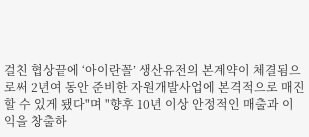걸친 협상끝에 ‘아이란꼴’ 생산유전의 본계약이 체결됨으로써 2년여 동안 준비한 자원개발사업에 본격적으로 매진할 수 있게 됐다"며 "향후 10년 이상 안정적인 매출과 이익을 창출하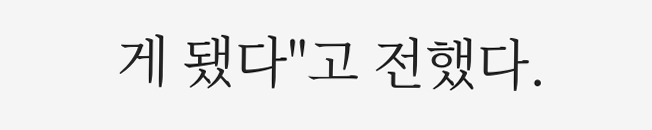게 됐다"고 전했다.